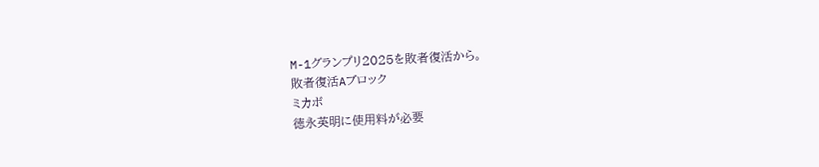M-1グランプリ2025を敗者復活から。
敗者復活Aブロック
ミカボ
徳永英明に使用料が必要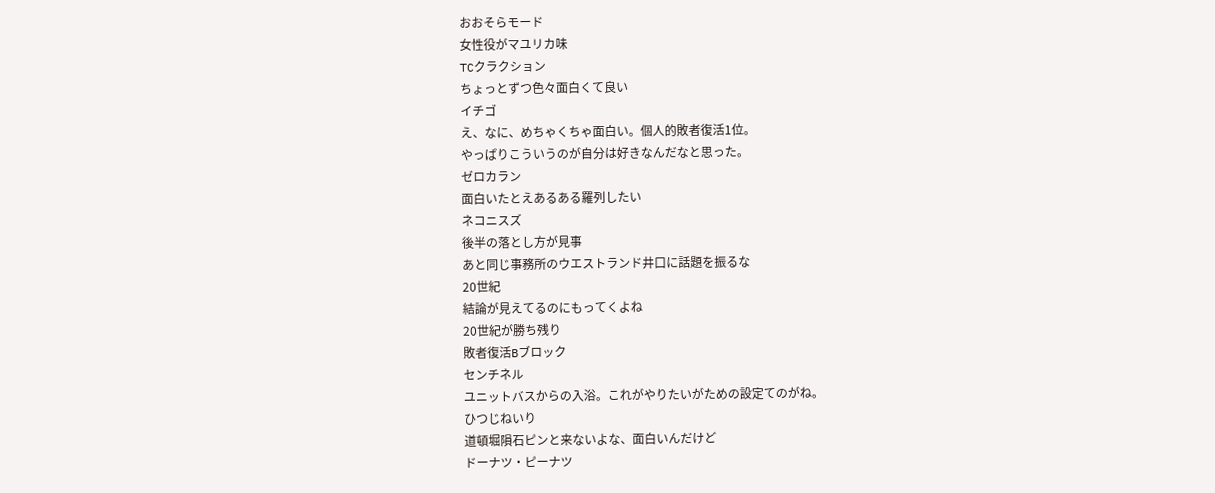おおそらモード
女性役がマユリカ味
TCクラクション
ちょっとずつ色々面白くて良い
イチゴ
え、なに、めちゃくちゃ面白い。個人的敗者復活1位。
やっぱりこういうのが自分は好きなんだなと思った。
ゼロカラン
面白いたとえあるある羅列したい
ネコニスズ
後半の落とし方が見事
あと同じ事務所のウエストランド井口に話題を振るな
20世紀
結論が見えてるのにもってくよね
20世紀が勝ち残り
敗者復活Bブロック
センチネル
ユニットバスからの入浴。これがやりたいがための設定てのがね。
ひつじねいり
道頓堀隕石ピンと来ないよな、面白いんだけど
ドーナツ・ピーナツ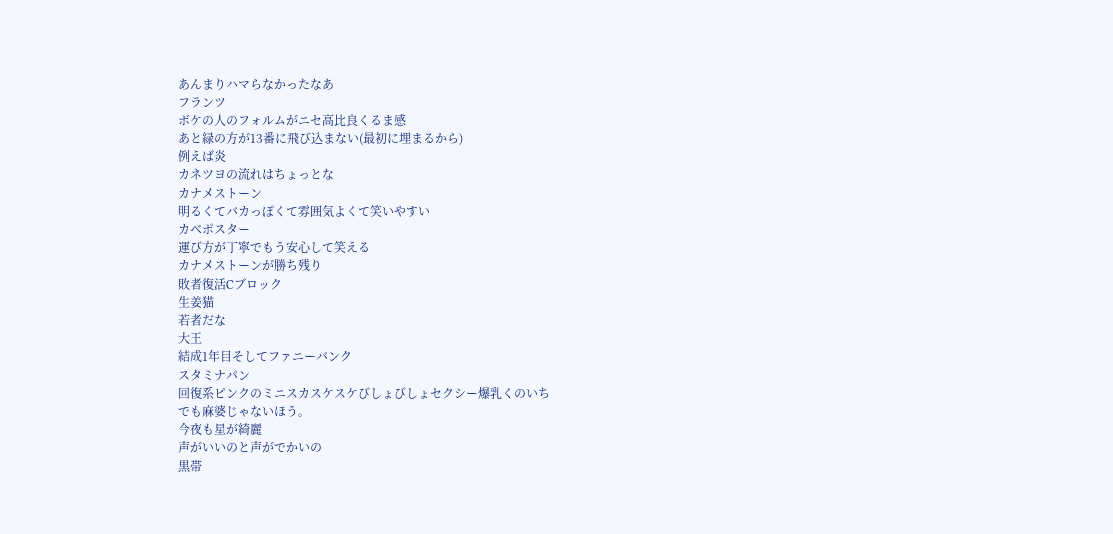あんまりハマらなかったなあ
フランツ
ボケの人のフォルムがニセ高比良くるま感
あと緑の方が13番に飛び込まない(最初に埋まるから)
例えば炎
カネツヨの流れはちょっとな
カナメストーン
明るくてバカっぽくて雰囲気よくて笑いやすい
カベポスター
運び方が丁寧でもう安心して笑える
カナメストーンが勝ち残り
敗者復活Cブロック
生姜猫
若者だな
大王
結成1年目そしてファニーバンク
スタミナパン
回復系ピンクのミニスカスケスケびしょびしょセクシー爆乳くのいち
でも麻婆じゃないほう。
今夜も星が綺麗
声がいいのと声がでかいの
黒帯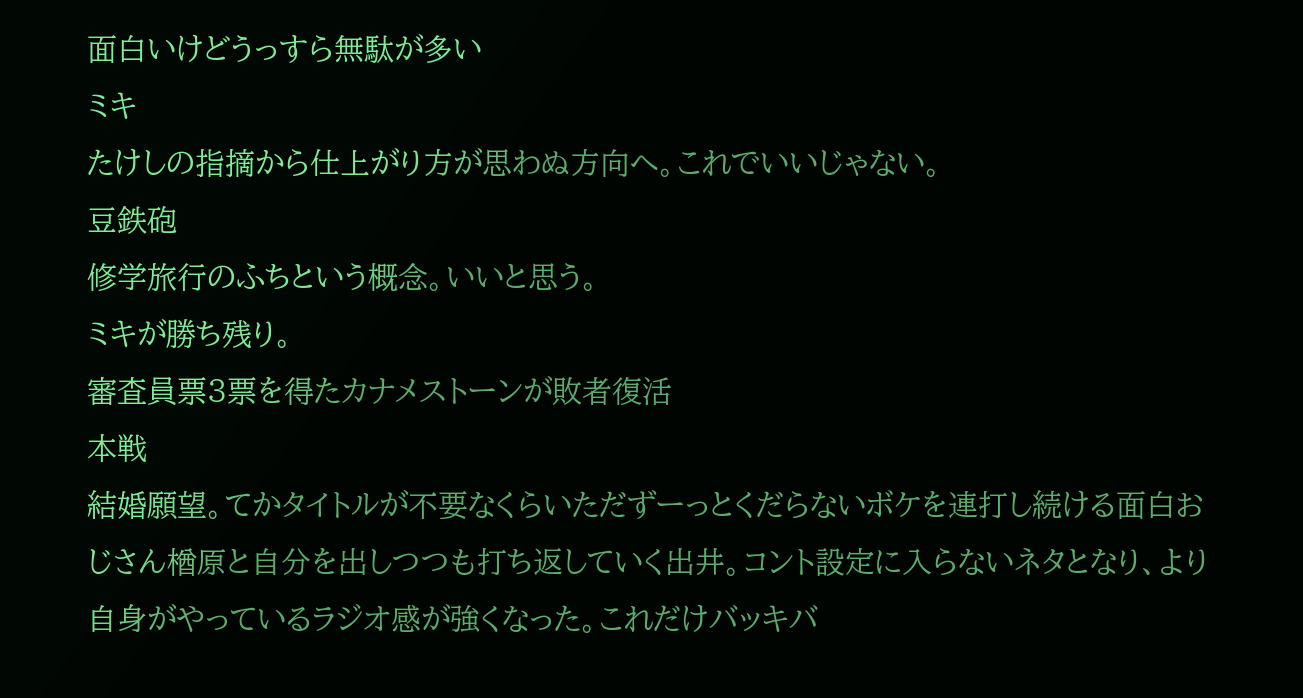面白いけどうっすら無駄が多い
ミキ
たけしの指摘から仕上がり方が思わぬ方向へ。これでいいじゃない。
豆鉄砲
修学旅行のふちという概念。いいと思う。
ミキが勝ち残り。
審査員票3票を得たカナメストーンが敗者復活
本戦
結婚願望。てかタイトルが不要なくらいただずーっとくだらないボケを連打し続ける面白おじさん楢原と自分を出しつつも打ち返していく出井。コント設定に入らないネタとなり、より自身がやっているラジオ感が強くなった。これだけバッキバ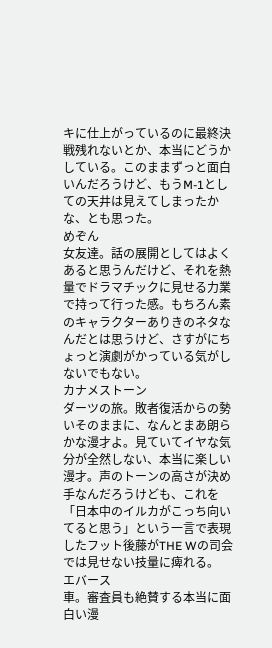キに仕上がっているのに最終決戦残れないとか、本当にどうかしている。このままずっと面白いんだろうけど、もうM-1としての天井は見えてしまったかな、とも思った。
めぞん
女友達。話の展開としてはよくあると思うんだけど、それを熱量でドラマチックに見せる力業で持って行った感。もちろん素のキャラクターありきのネタなんだとは思うけど、さすがにちょっと演劇がかっている気がしないでもない。
カナメストーン
ダーツの旅。敗者復活からの勢いそのままに、なんとまあ朗らかな漫才よ。見ていてイヤな気分が全然しない、本当に楽しい漫才。声のトーンの高さが決め手なんだろうけども、これを「日本中のイルカがこっち向いてると思う」という一言で表現したフット後藤がTHE Wの司会では見せない技量に痺れる。
エバース
車。審査員も絶賛する本当に面白い漫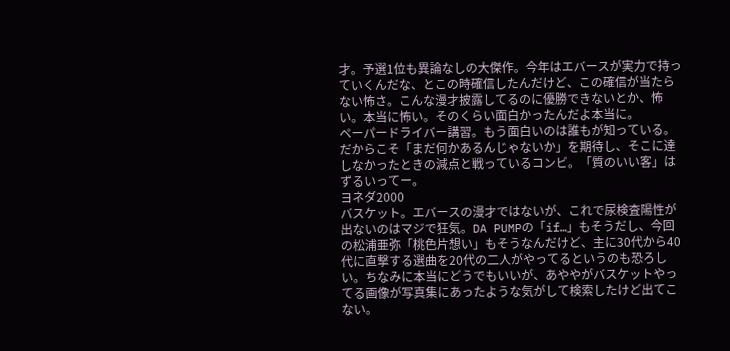才。予選1位も異論なしの大傑作。今年はエバースが実力で持っていくんだな、とこの時確信したんだけど、この確信が当たらない怖さ。こんな漫才披露してるのに優勝できないとか、怖い。本当に怖い。そのくらい面白かったんだよ本当に。
ペーパードライバー講習。もう面白いのは誰もが知っている。だからこそ「まだ何かあるんじゃないか」を期待し、そこに達しなかったときの減点と戦っているコンビ。「質のいい客」はずるいってー。
ヨネダ2000
バスケット。エバースの漫才ではないが、これで尿検査陽性が出ないのはマジで狂気。DA PUMPの「if…」もそうだし、今回の松浦亜弥「桃色片想い」もそうなんだけど、主に30代から40代に直撃する選曲を20代の二人がやってるというのも恐ろしい。ちなみに本当にどうでもいいが、あややがバスケットやってる画像が写真集にあったような気がして検索したけど出てこない。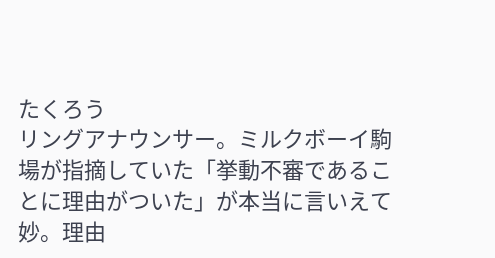たくろう
リングアナウンサー。ミルクボーイ駒場が指摘していた「挙動不審であることに理由がついた」が本当に言いえて妙。理由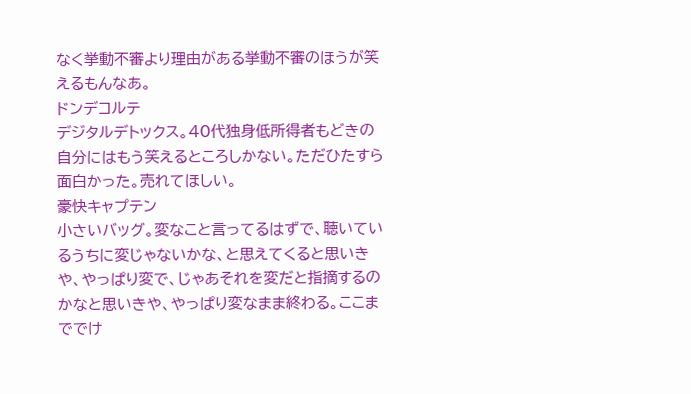なく挙動不審より理由がある挙動不審のほうが笑えるもんなあ。
ドンデコルテ
デジタルデトックス。40代独身低所得者もどきの自分にはもう笑えるところしかない。ただひたすら面白かった。売れてほしい。
豪快キャプテン
小さいバッグ。変なこと言ってるはずで、聴いているうちに変じゃないかな、と思えてくると思いきや、やっぱり変で、じゃあそれを変だと指摘するのかなと思いきや、やっぱり変なまま終わる。ここまででけ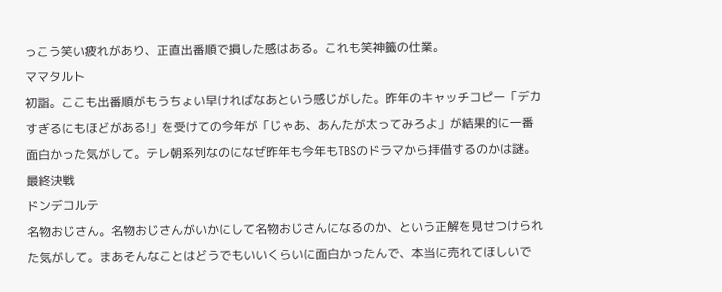っこう笑い疲れがあり、正直出番順で損した感はある。これも笑神籤の仕業。
ママタルト
初詣。ここも出番順がもうちょい早ければなあという感じがした。昨年のキャッチコピー「デカすぎるにもほどがある!」を受けての今年が「じゃあ、あんたが太ってみろよ」が結果的に一番面白かった気がして。テレ朝系列なのになぜ昨年も今年もTBSのドラマから拝借するのかは謎。
最終決戦
ドンデコルテ
名物おじさん。名物おじさんがいかにして名物おじさんになるのか、という正解を見せつけられた気がして。まあそんなことはどうでもいいくらいに面白かったんで、本当に売れてほしいで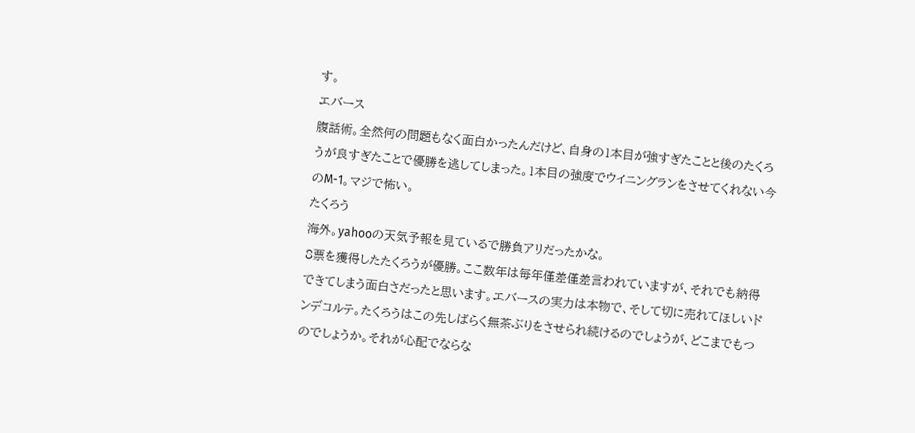す。
エバース
腹話術。全然何の問題もなく面白かったんだけど、自身の1本目が強すぎたことと後のたくろうが良すぎたことで優勝を逃してしまった。1本目の強度でウイニングランをさせてくれない今のM-1。マジで怖い。
たくろう
海外。yahooの天気予報を見ているで勝負アリだったかな。
8票を獲得したたくろうが優勝。ここ数年は毎年僅差僅差言われていますが、それでも納得できてしまう面白さだったと思います。エバースの実力は本物で、そして切に売れてほしいドンデコルテ。たくろうはこの先しばらく無茶ぶりをさせられ続けるのでしょうが、どこまでもつのでしょうか。それが心配でならな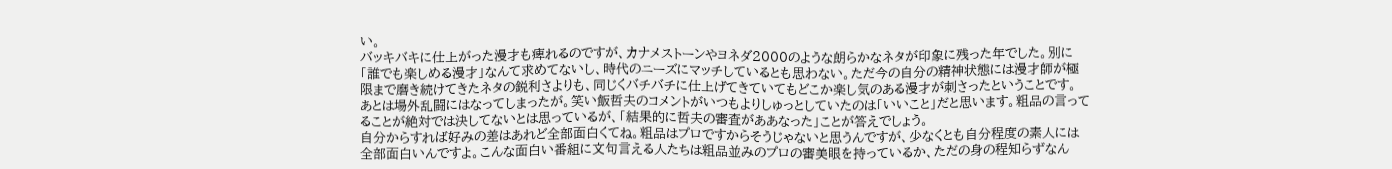い。
バッキバキに仕上がった漫才も痺れるのですが、カナメストーンやヨネダ2000のような朗らかなネタが印象に残った年でした。別に「誰でも楽しめる漫才」なんて求めてないし、時代のニーズにマッチしているとも思わない。ただ今の自分の精神状態には漫才師が極限まで磨き続けてきたネタの鋭利さよりも、同じくバチバチに仕上げてきていてもどこか楽し気のある漫才が刺さったということです。
あとは場外乱闘にはなってしまったが。笑い飯哲夫のコメントがいつもよりしゅっとしていたのは「いいこと」だと思います。粗品の言ってることが絶対では決してないとは思っているが、「結果的に哲夫の審査がああなった」ことが答えでしょう。
自分からすれば好みの差はあれど全部面白くてね。粗品はプロですからそうじゃないと思うんですが、少なくとも自分程度の素人には全部面白いんですよ。こんな面白い番組に文句言える人たちは粗品並みのプロの審美眼を持っているか、ただの身の程知らずなん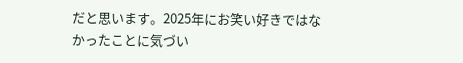だと思います。2025年にお笑い好きではなかったことに気づい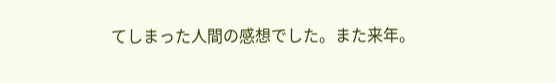てしまった人間の感想でした。また来年。